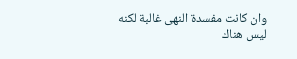وان كانت مفسدة النهى غالبة لكنه ليس هناك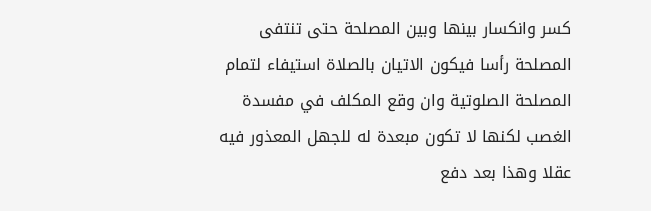كسر وانكسار بينها وبين المصلحة حتى تنتفى المصلحة رأسا فيكون الاتيان بالصلاة استيفاء لتمام المصلحة الصلوتية وان وقع المكلف في مفسدة الغصب لكنها لا تكون مبعدة له للجهل المعذور فيه عقلا وهذا بعد دفع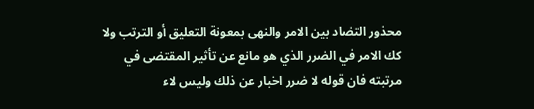محذور التضاد بين الامر والنهى بمعونة التعليق أو الترتب ولا كك الامر في الضرر الذي هو مانع عن تأثير المقتضى في مرتبته فان قوله لا ضرر اخبار عن ذلك وليس لاء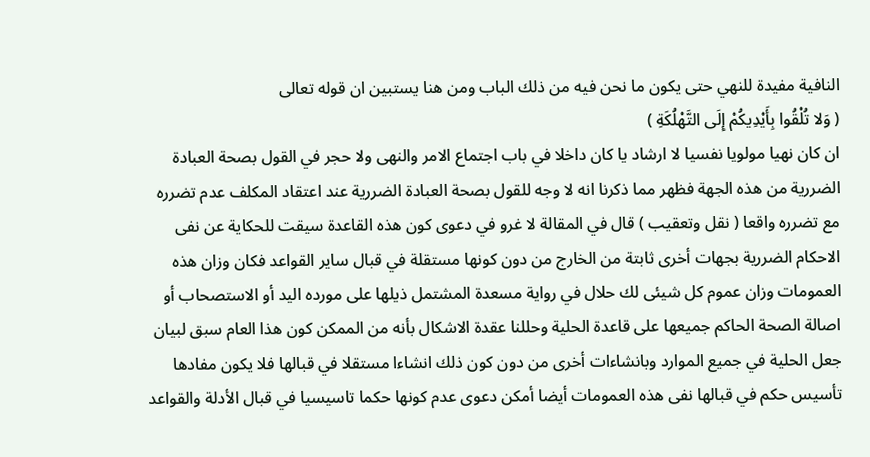النافية مفيدة للنهي حتى يكون ما نحن فيه من ذلك الباب ومن هنا يستبين ان قوله تعالى
( وَلا تُلْقُوا بِأَيْدِيكُمْ إِلَى التَّهْلُكَةِ )
ان كان نهيا مولويا نفسيا لا ارشاد يا كان داخلا في باب اجتماع الامر والنهى ولا حجر في القول بصحة العبادة الضررية من هذه الجهة فظهر مما ذكرنا انه لا وجه للقول بصحة العبادة الضررية عند اعتقاد المكلف عدم تضرره مع تضرره واقعا ( نقل وتعقيب ) قال في المقالة لا غرو في دعوى كون هذه القاعدة سيقت للحكاية عن نفى الاحكام الضررية بجهات أخرى ثابتة من الخارج من دون كونها مستقلة في قبال ساير القواعد فكان وزان هذه العمومات وزان عموم كل شيئى لك حلال في رواية مسعدة المشتمل ذيلها على مورده اليد أو الاستصحاب أو اصالة الصحة الحاكم جميعها على قاعدة الحلية وحللنا عقدة الاشكال بأنه من الممكن كون هذا العام سبق لبيان جعل الحلية في جميع الموارد وبانشاءات أخرى من دون كون ذلك انشاءا مستقلا في قبالها فلا يكون مفادها تأسيس حكم في قبالها نفى هذه العمومات أيضا أمكن دعوى عدم كونها حكما تاسيسيا في قبال الأدلة والقواعد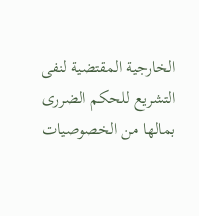الخارجية المقتضية لنفى التشريع للحكم الضررى بمالها من الخصوصيات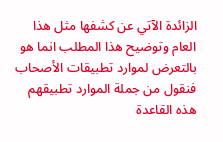الزائدة الآتي عن كشفها مثل هذا العام وتوضيح هذا المطلب انما هو بالتعرض لموارد تطبيقات الأصحاب فنقول من جملة الموارد تطبيقهم هذه القاعدة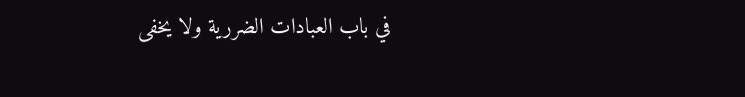في باب العبادات الضررية ولا يخفى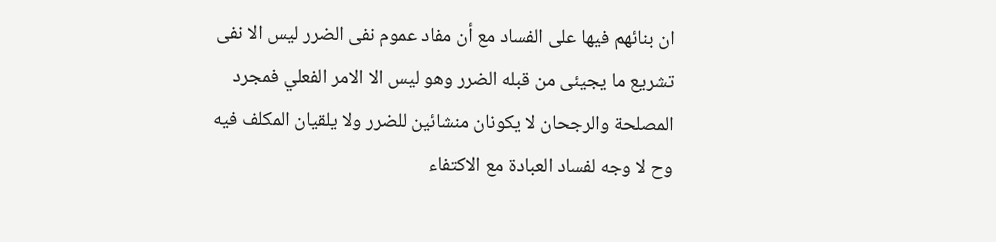ان بنائهم فيها على الفساد مع أن مفاد عموم نفى الضرر ليس الا نفى تشريع ما يجيئى من قبله الضرر وهو ليس الا الامر الفعلي فمجرد المصلحة والرجحان لا يكونان منشائين للضرر ولا يلقيان المكلف فيه وح لا وجه لفساد العبادة مع الاكتفاء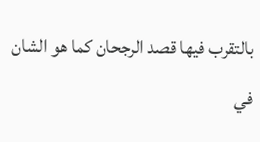بالتقرب فيها قصد الرجحان كما هو الشان في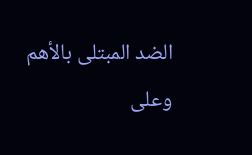الضد المبتلى بالأهم وعلى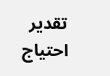تقدير احتياج